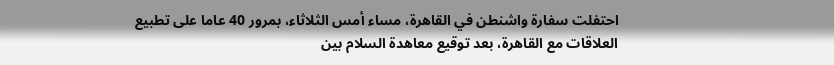احتفلت سفارة واشنطن في القاهرة، مساء أمس الثلاثاء، بمرور 40 عاما على تطبيع العلاقات مع القاهرة، بعد توقيع معاهدة السلام بين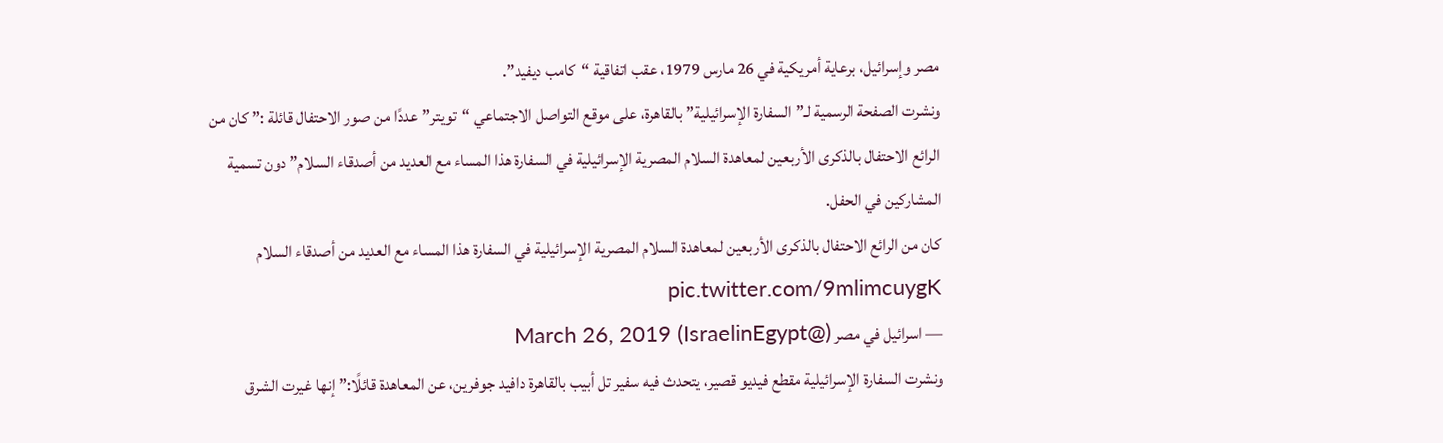مصر وإسرائيل، برعاية أمريكية في 26 مارس 1979، عقب اتفاقية “كامب ديفيد”.
ونشرت الصفحة الرسمية لـ”السفارة الإسرائيلية” بالقاهرة، على موقع التواصل الاجتماعي “تويتر” عددًا من صور الاحتفال قائلة :” كان من الرائع الاحتفال بالذكرى الأربعين لمعاهدة السلام المصرية الإسرائيلية في السفارة هذا المساء مع العديد من أصدقاء السلام” دون تسمية المشاركين في الحفل.
كان من الرائع الاحتفال بالذكرى الأربعين لمعاهدة السلام المصرية الإسرائيلية في السفارة هذا المساء مع العديد من أصدقاء السلام pic.twitter.com/9mlimcuygK
— اسرائيل في مصر (@IsraelinEgypt) March 26, 2019
ونشرت السفارة الإسرائيلية مقطع فيديو قصير، يتحدث فيه سفير تل أبيب بالقاهرة دافيد جوفرين، عن المعاهدة قائلًا:” إنها غيرت الشرق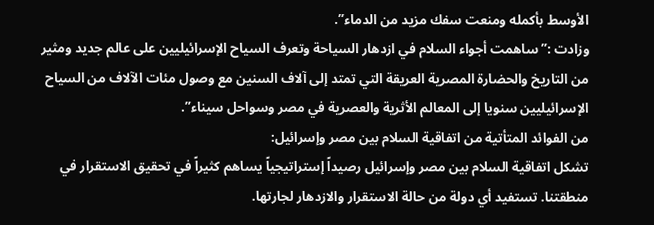الأوسط بأكمله ومنعت سفك مزيد من الدماء”.
وزادت :”ساهمت أجواء السلام في ازدهار السياحة وتعرف السياح الإسرائيليين على عالم جديد ومثير من التاريخ والحضارة المصرية العريقة التي تمتد إلى آلاف السنين مع وصول مئات الآلاف من السياح الإسرائيليين سنويا إلى المعالم الأثرية والعصرية في مصر وسواحل سيناء”.
من الفوائد المتأتية من اتفاقية السلام بين مصر وإسرائيل:
تشكل اتفاقية السلام بين مصر وإسرائيل رصيداً إستراتيجياً يساهم كثيراً في تحقيق الاستقرار في منطقتنا. تستفيد أي دولة من حالة الاستقرار والازدهار لجارتها.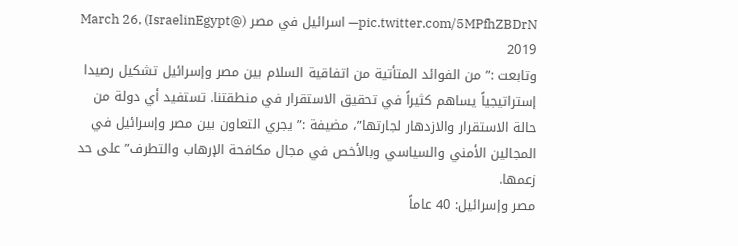pic.twitter.com/5MPfhZBDrN— اسرائيل في مصر (@IsraelinEgypt) March 26, 2019
وتابعت :” من الفوائد المتأتية من اتفاقية السلام بين مصر وإسرائيل تشكيل رصيدا إستراتيجياً يساهم كثيراً في تحقيق الاستقرار في منطقتنا. تستفيد أي دولة من حالة الاستقرار والازدهار لجارتها”، مضيفة :” يجري التعاون بين مصر وإسرائيل في المجالين الأمني والسياسي وبالأخص في مجال مكافحة الإرهاب والتطرف” على حد زعمها.
مصر وإسرائيل: 40 عاماً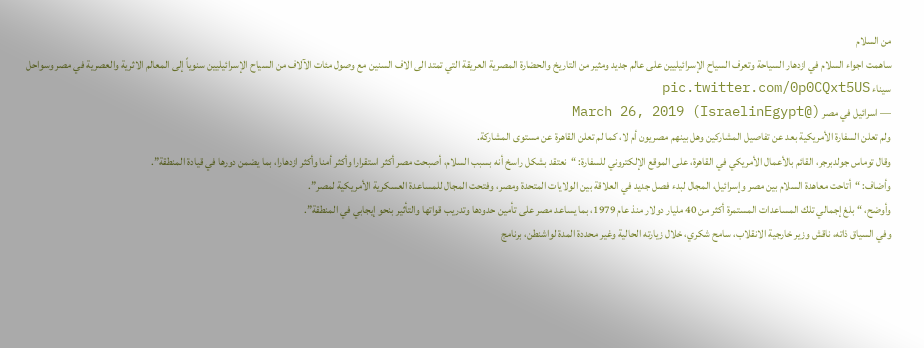من السلام
ساهمت اجواء السلام في ازدهار السياحة وتعرف السياح الإسرائيليين على عالم جديد ومثير من التاريخ والحضارة المصرية العريقة التي تمتد الى الاف السنين مع وصول مئات الآلاف من السياح الإسرائيليين سنوياً إلى المعالم الاثرية والعصرية في مصر وسواحل سيناء pic.twitter.com/0p0CQxt5US
— اسرائيل في مصر (@IsraelinEgypt) March 26, 2019
ولم تعلن السفارة الأمريكية بعد عن تفاصيل المشاركين وهل بينهم مصريون أم لا، كما لم تعلن القاهرة عن مستوى المشاركة.
وقال توماس جولدبرجر، القائم بالأعمال الأمريكي في القاهرة، على الموقع الإلكتروني للسفارة: “نعتقد بشكل راسخ أنه بسبب السلام، أصبحت مصر أكثر استقرارا وأكثر أمنا وأكثر ازدهارا، بما يضمن دورها في قيادة المنطقة”.
وأضاف: “أتاحت معاهدة السلام بين مصر وإسرائيل، المجال لبدء فصل جديد في العلاقة بين الولايات المتحدة ومصر، وفتحت المجال للمساعدة العسكرية الأمريكية لمصر”.
وأوضح، “بلغ إجمالي تلك المساعدات المستمرة أكثر من 40 مليار دولار منذ عام 1979، بما يساعد مصر على تأمين حدودها وتدريب قواتها والتأثير بنحو إيجابي في المنطقة”.
وفي السياق ذاته، ناقش وزير خارجية الانقلاب، سامح شكري، خلال زيارته الحالية وغير محددة المدة لواشنطن، برنامج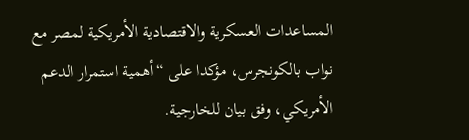المساعدات العسكرية والاقتصادية الأمريكية لمصر مع نواب بالكونجرس، مؤكدا على “أهمية استمرار الدعم الأمريكي، وفق بيان للخارجية.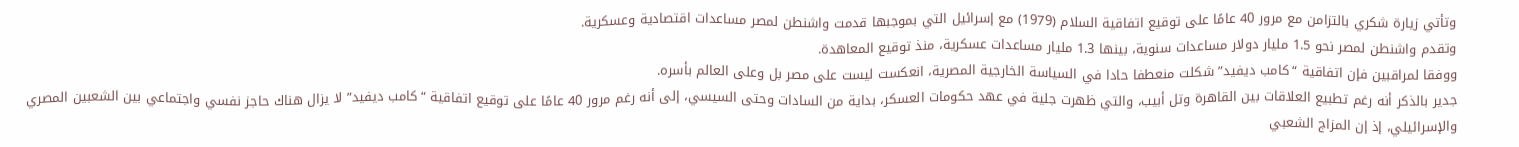وتأتي زيارة شكري بالتزامن مع مرور 40 عامًا على توقيع اتفاقية السلام (1979) مع إسرائيل التي بموجبها قدمت واشنطن لمصر مساعدات اقتصادية وعسكرية.
وتقدم واشنطن لمصر نحو 1.5 مليار دولار مساعدات سنوية، بينها 1.3 مليار مساعدات عسكرية، منذ توقيع المعاهدة.
ووفقا لمراقبين فإن اتفاقية “كامب ديفيد” شكلت منعطفا حادا في السياسة الخارجية المصرية، انعكست ليست على مصر بل وعلى العالم بأسره.
جدير بالذكر أنه رغم تطبيع العلاقات بين القاهرة وتل أبيب، والتي ظهرت جلية في عهد حكومات العسكر، بداية من السادات وحتى السيسي، إلى أنه رغم مرور 40 عامًا على توقيع اتفاقية “كامب ديفيد” لا يزال هناك حاجز نفسي واجتماعي بين الشعبين المصري والإسرائيلي، إذ إن المزاج الشعبي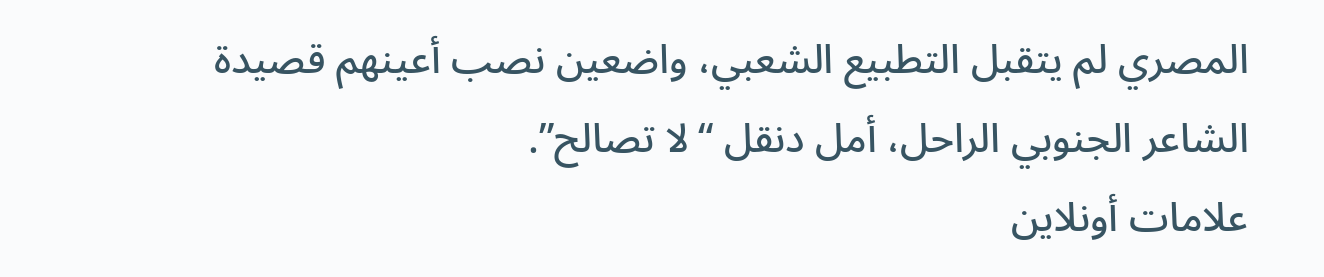المصري لم يتقبل التطبيع الشعبي، واضعين نصب أعينهم قصيدة الشاعر الجنوبي الراحل، أمل دنقل “لا تصالح”.
علامات أونلاين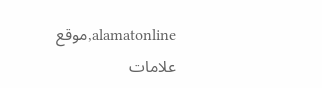alamatonline,موقع علامات